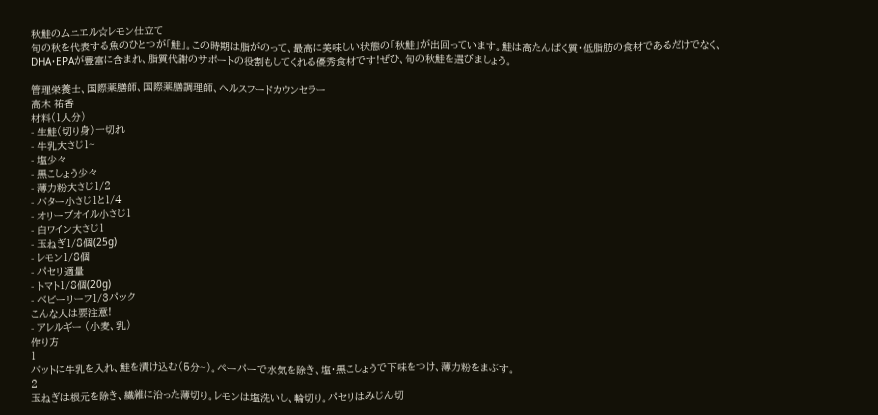秋鮭のムニエル☆レモン仕立て
旬の秋を代表する魚のひとつが「鮭」。この時期は脂がのって、最高に美味しい状態の「秋鮭」が出回っています。鮭は高たんぱく質・低脂肪の食材であるだけでなく、DHA・EPAが豊富に含まれ、脂質代謝のサポートの役割もしてくれる優秀食材です!ぜひ、旬の秋鮭を選びましょう。

管理栄養士、国際薬膳師、国際薬膳調理師、ヘルスフードカウンセラー
高木 祐香
材料(1人分)
- 生鮭(切り身)一切れ
- 牛乳大さじ1~
- 塩少々
- 黒こしょう少々
- 薄力粉大さじ1/2
- バター小さじ1と1/4
- オリーブオイル小さじ1
- 白ワイン大さじ1
- 玉ねぎ1/8個(25g)
- レモン1/8個
- パセリ適量
- トマト1/8個(20g)
- ベビーリーフ1/3パック
こんな人は要注意!
- アレルギー (小麦、乳)
作り方
1
バットに牛乳を入れ、鮭を漬け込む(5分~)。ペーパーで水気を除き、塩・黒こしょうで下味をつけ、薄力粉をまぶす。
2
玉ねぎは根元を除き、繊維に沿った薄切り。レモンは塩洗いし、輪切り。パセリはみじん切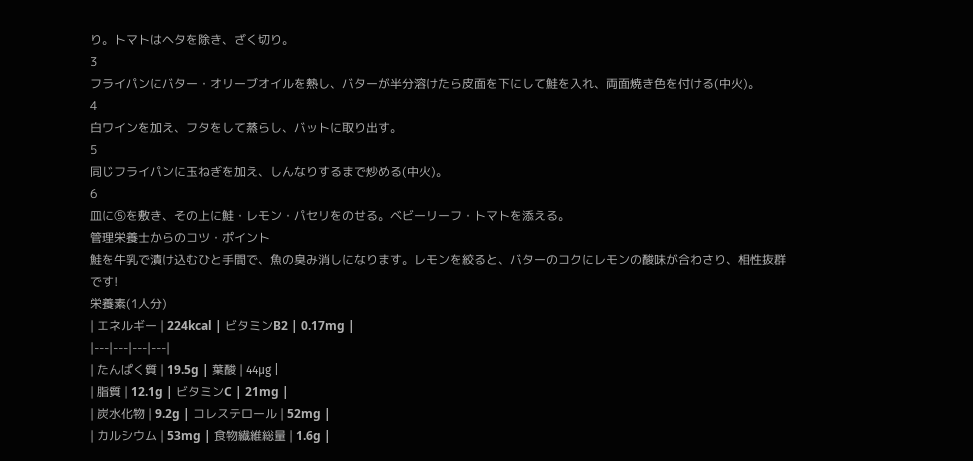り。トマトはヘタを除き、ざく切り。
3
フライパンにバター・オリーブオイルを熱し、バターが半分溶けたら皮面を下にして鮭を入れ、両面焼き色を付ける(中火)。
4
白ワインを加え、フタをして蒸らし、バットに取り出す。
5
同じフライパンに玉ねぎを加え、しんなりするまで炒める(中火)。
6
皿に⑤を敷き、その上に鮭・レモン・パセリをのせる。ベビーリーフ・トマトを添える。
管理栄養士からのコツ・ポイント
鮭を牛乳で漬け込むひと手間で、魚の臭み消しになります。レモンを絞ると、バターのコクにレモンの酸味が合わさり、相性抜群です!
栄養素(1人分)
| エネルギー | 224kcal | ビタミンB2 | 0.17mg |
|---|---|---|---|
| たんぱく質 | 19.5g | 葉酸 | 44μg |
| 脂質 | 12.1g | ビタミンC | 21mg |
| 炭水化物 | 9.2g | コレステロール | 52mg |
| カルシウム | 53mg | 食物繊維総量 | 1.6g |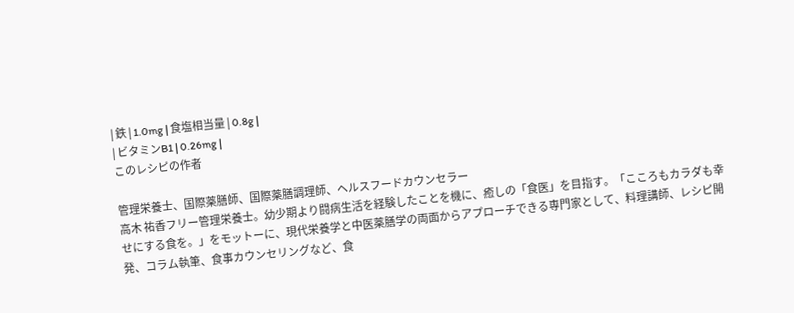| 鉄 | 1.0mg | 食塩相当量 | 0.8g |
| ビタミンB1 | 0.26mg |
このレシピの作者

管理栄養士、国際薬膳師、国際薬膳調理師、ヘルスフードカウンセラー
高木 祐香フリー管理栄養士。幼少期より闘病生活を経験したことを機に、癒しの「食医」を目指す。「こころもカラダも幸せにする食を。」をモットーに、現代栄養学と中医薬膳学の両面からアプローチできる専門家として、料理講師、レシピ開発、コラム執筆、食事カウンセリングなど、食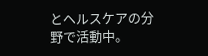とヘルスケアの分野で活動中。